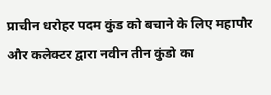प्राचीन धरोहर पदम कुंड को बचाने के लिए महापौर और कलेक्टर द्वारा नवीन तीन कुंडो का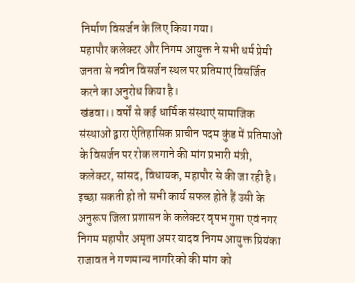निर्माण विसर्जन के लिए किया गया।
महापौर कलेक्टर और निगम आयुक्त ने सभी धर्म प्रेमी जनता से नवीन विसर्जन स्थल पर प्रतिमाएं विसर्जित करने का अनुरोध किया है।
खंडवा।। वर्षों से कई धार्मिक संस्थाएं सामाजिक संस्थाओं द्वारा ऐतिहासिक प्राचीन पदम कुंड में प्रतिमाओं के विसर्जन पर रोक लगाने की मांग प्रभारी मंत्री, कलेक्टर, सांसद, विधायक, महापौर से की जा रही है। इच्छा सकती हो तो सभी कार्य सफल होते हैं उसी के अनुरूप जिला प्रशासन के कलेक्टर वृषभ गुप्ता एवं नगर निगम महापौर अमृता अमर यादव निगम आयुक्त प्रियंका राजावत ने गणमान्य नागरिको की मांग को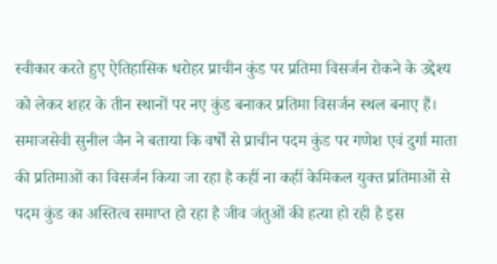स्वीकार करते हुए ऐतिहासिक धरोहर प्राचीन कुंड पर प्रतिमा विसर्जन रोकने के उद्देश्य
को लेकर शहर के तीन स्थानों पर नए कुंड बनाकर प्रतिमा विसर्जन स्थल बनाए हैं। समाजसेवी सुनील जैन ने बताया कि वर्षों से प्राचीन पदम कुंड पर गणेश एवं दुर्गा माता की प्रतिमाओं का विसर्जन किया जा रहा है कहीं ना कहीं केमिकल युक्त प्रतिमाओं से पदम कुंड का अस्तित्व समाप्त हो रहा है जीव जंतुओं की हत्या हो रही है इस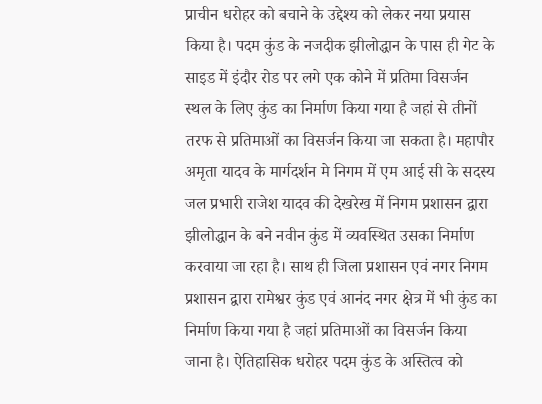प्राचीन धरोहर को बचाने के उद्देश्य को लेकर नया प्रयास किया है। पदम कुंड के नजदीक झीलोद्धान के पास ही गेट के साइड में इंदौर रोड पर लगे एक कोने में प्रतिमा विसर्जन स्थल के लिए कुंड का निर्माण किया गया है जहां से तीनों तरफ से प्रतिमाओं का विसर्जन किया जा सकता है। महापौर अमृता यादव के मार्गदर्शन मे निगम में एम आई सी के सदस्य जल प्रभारी राजेश यादव की देखरेख में निगम प्रशासन द्वारा झीलोद्धान के बने नवीन कुंड में व्यवस्थित उसका निर्माण करवाया जा रहा है। साथ ही जिला प्रशासन एवं नगर निगम प्रशासन द्वारा रामेश्वर कुंड एवं आनंद नगर क्षेत्र में भी कुंड का निर्माण किया गया है जहां प्रतिमाओं का विसर्जन किया जाना है। ऐतिहासिक धरोहर पदम कुंड के अस्तित्व को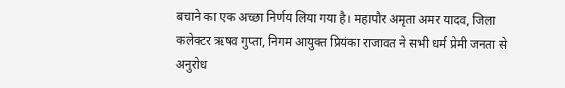बचाने का एक अच्छा निर्णय लिया गया है। महापौर अमृता अमर यादव, जिला कलेक्टर ऋषव गुप्ता, निगम आयुक्त प्रियंका राजावत ने सभी धर्म प्रेमी जनता से अनुरोध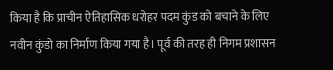किया है कि प्राचीन ऐतिहासिक धरोहर पदम कुंड को बचाने के लिए नवीन कुंडो का निर्माण किया गया है। पूर्व की तरह ही निगम प्रशासन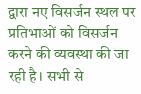द्वारा नए विसर्जन स्थल पर प्रतिभाओं को विसर्जन करने की व्यवस्था की जा रही है। सभी से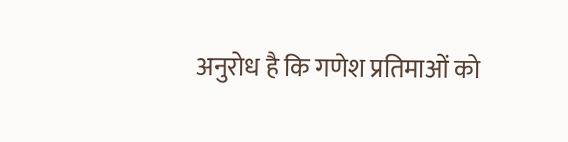अनुरोध है कि गणेश प्रतिमाओं को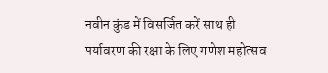नवीन कुंड में विसर्जित करें साथ ही पर्यावरण की रक्षा के लिए गणेश महोत्सव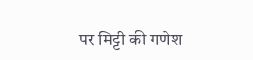पर मिट्टी की गणेश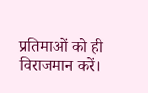प्रतिमाओं को ही विराजमान करें।